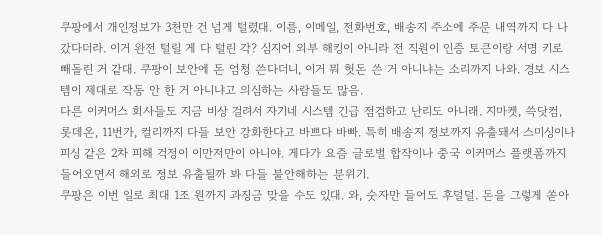쿠팡에서 개인정보가 3천만 건 넘게 털렸대. 이름, 이메일, 전화번호, 배송지 주소에 주문 내역까지 다 나갔다더라. 이거 완전 털릴 게 다 털린 각? 심지어 외부 해킹이 아니라 전 직원이 인증 토큰이랑 서명 키로 빼돌린 거 같대. 쿠팡이 보안에 돈 엄청 쓴다더니, 이거 뭐 헛돈 쓴 거 아니냐는 소리까지 나와. 경보 시스템이 제대로 작동 안 한 거 아니냐고 의심하는 사람들도 많음.
다른 이커머스 회사들도 지금 비상 걸려서 자기네 시스템 긴급 점검하고 난리도 아니래. 지마켓, 쓱닷컴, 롯데온, 11번가, 컬리까지 다들 보안 강화한다고 바쁘다 바빠. 특히 배송지 정보까지 유출돼서 스미싱이나 피싱 같은 2차 피해 걱정이 이만저만이 아니야. 게다가 요즘 글로벌 합작이나 중국 이커머스 플랫폼까지 들어오면서 해외로 정보 유출될까 봐 다들 불안해하는 분위기.
쿠팡은 이번 일로 최대 1조 원까지 과징금 맞을 수도 있대. 와, 숫자만 들어도 후덜덜. 돈을 그렇게 쏟아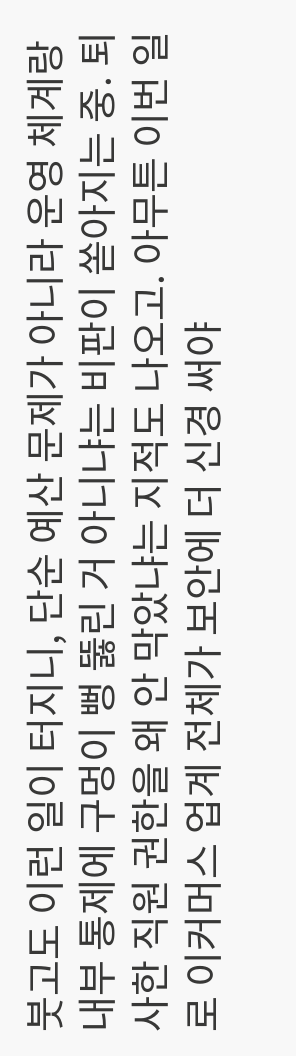붓고도 이런 일이 터지니, 단순 예산 문제가 아니라 운영 체계랑 내부 통제에 구멍이 뻥 뚫린 거 아니냐는 비판이 쏟아지는 중. 퇴사한 직원 권한을 왜 안 막았냐는 지적도 나오고. 아무튼 이번 일로 이커머스 업계 전체가 보안에 더 신경 써야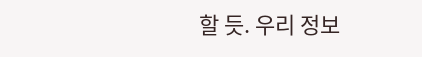할 듯. 우리 정보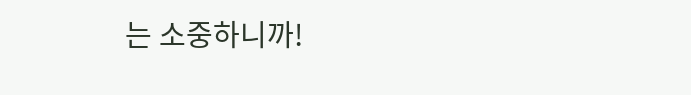는 소중하니까!